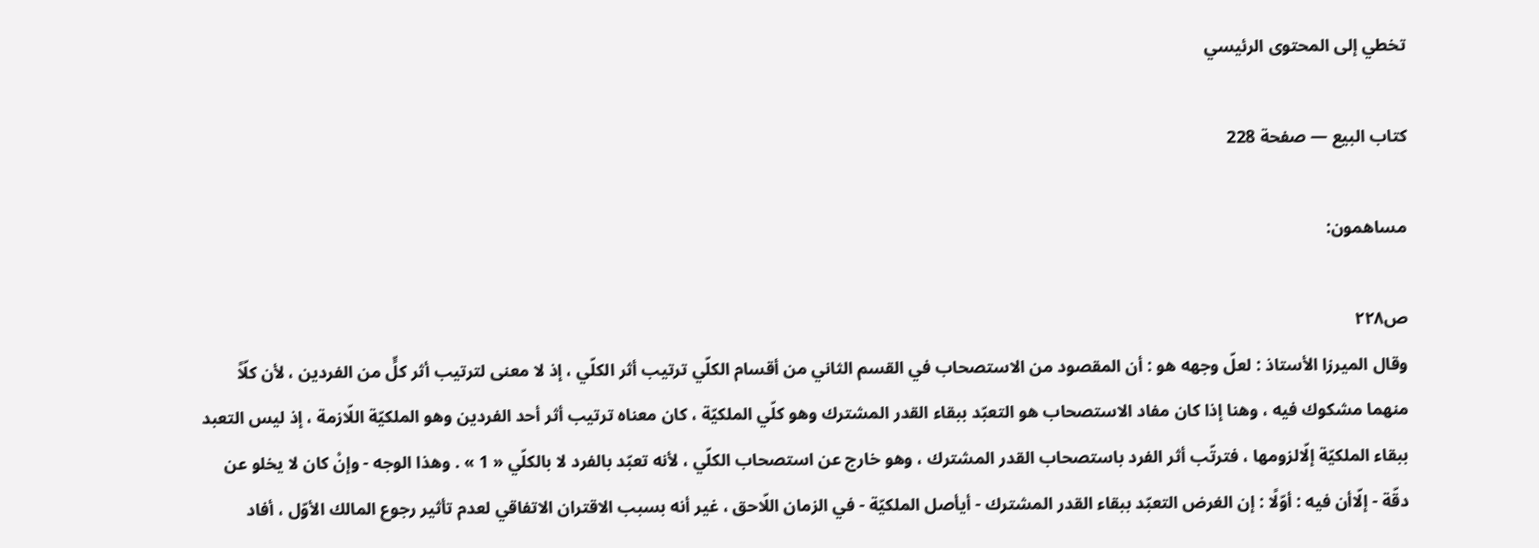تخطي إلى المحتوى الرئيسي

كتاب البيع — صفحة 228

مساهمون:

ص٢٢٨
وقال الميرزا الأستاذ : لعلّ وجهه هو : أن المقصود من الاستصحاب في القسم الثاني من أقسام الكلّي ترتيب أثر الكلّي ، إذ لا معنى لترتيب أثر كلٍّ من الفردين ، لأن كلّاً منهما مشكوك فيه ، وهنا إذا كان مفاد الاستصحاب هو التعبّد ببقاء القدر المشترك وهو كلّي الملكيّة ، كان معناه ترتيب أثر أحد الفردين وهو الملكيّة اللّازمة ، إذ ليس التعبد ببقاء الملكيّة إلّالزومها ، فترتّب أثر الفرد باستصحاب القدر المشترك ، وهو خارج عن استصحاب الكلّي ، لأنه تعبّد بالفرد لا بالكلّي « 1 » . وهذا الوجه - وإنْ كان لا يخلو عن دقّة - إلّاأن فيه : أوّلًا : إن الغرض التعبّد ببقاء القدر المشترك - أيأصل الملكيّة - في الزمان اللّاحق ، غير أنه بسبب الاقتران الاتفاقي لعدم تأثير رجوع المالك الأوّل ، أفاد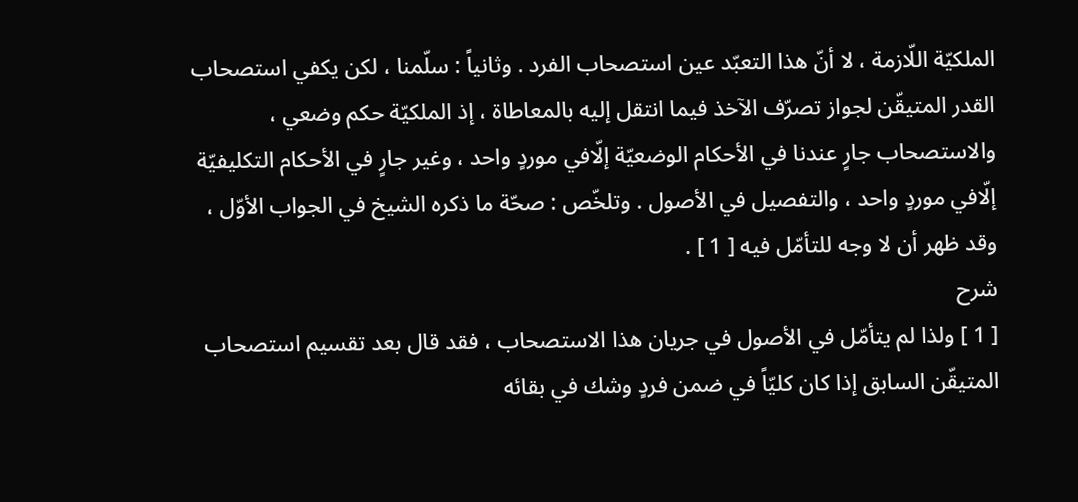الملكيّة اللّازمة ، لا أنّ هذا التعبّد عين استصحاب الفرد . وثانياً : سلّمنا ، لكن يكفي استصحاب القدر المتيقّن لجواز تصرّف الآخذ فيما انتقل إليه بالمعاطاة ، إذ الملكيّة حكم وضعي ، والاستصحاب جارٍ عندنا في الأحكام الوضعيّة إلّافي موردٍ واحد ، وغير جارٍ في الأحكام التكليفيّة إلّافي موردٍ واحد ، والتفصيل في الأصول . وتلخّص : صحّة ما ذكره الشيخ في الجواب الأوّل ، وقد ظهر أن لا وجه للتأمّل فيه [ 1 ] .
شرح
[ 1 ] ولذا لم يتأمّل في الأصول في جريان هذا الاستصحاب ، فقد قال بعد تقسيم استصحاب المتيقّن السابق إذا كان كليّاً في ضمن فردٍ وشك في بقائه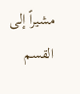مشيراً إلى القسم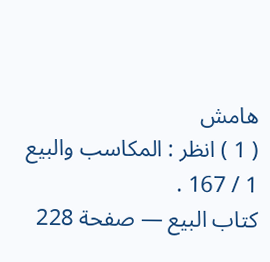هامش
( 1 ) انظر : المكاسب والبيع 1 / 167 .
كتاب البيع — صفحة 228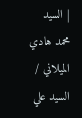| السيد محمد هادي الميلاني / السيد علي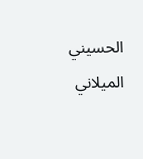الحسيني الميلاني